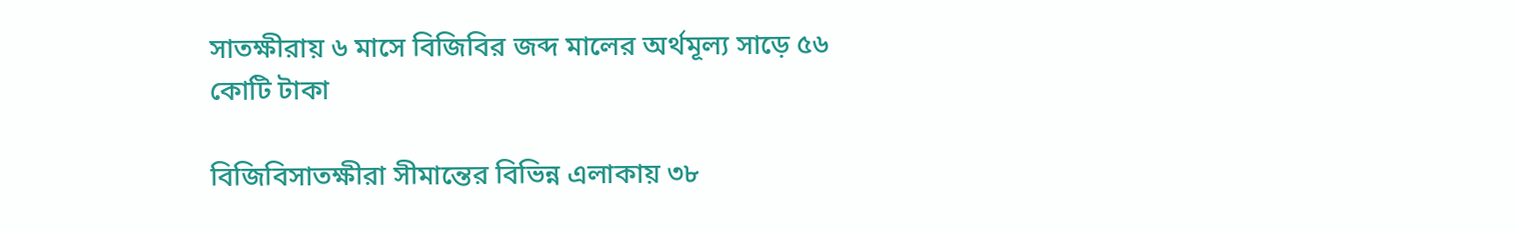সাতক্ষীরায় ৬ মাসে বিজিবির জব্দ মালের অর্থমূল্য সাড়ে ৫৬ কোটি টাকা

বিজিবিসাতক্ষীরা সীমান্তের বিভিন্ন এলাকায় ৩৮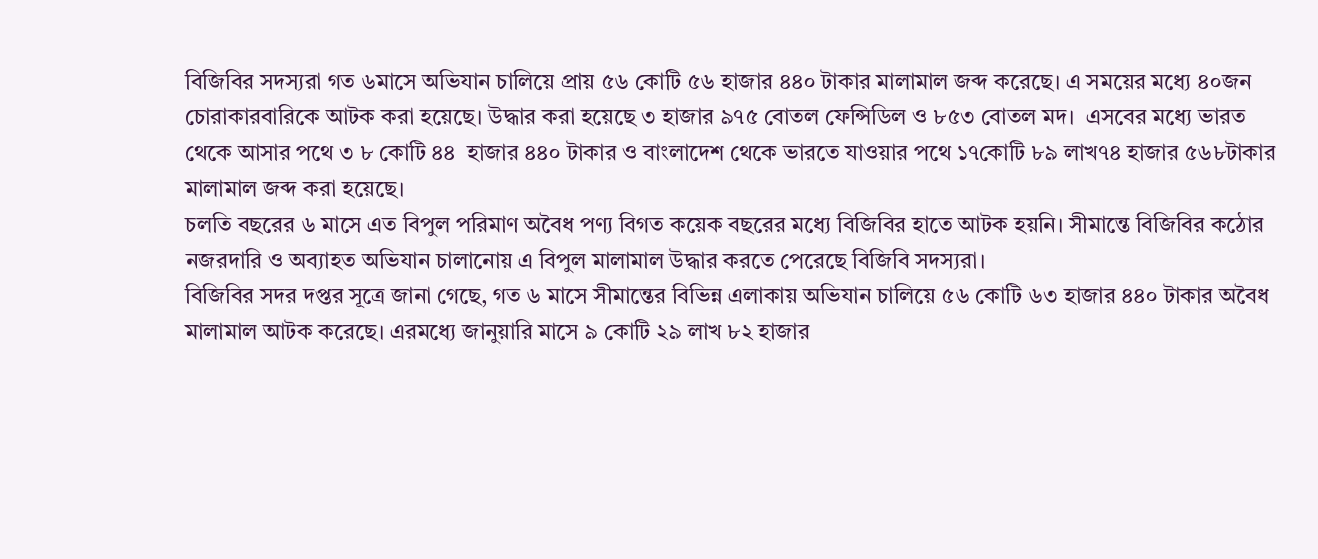বিজিবির সদস্যরা গত ৬মাসে অভিযান চালিয়ে প্রায় ৫৬ কোটি ৫৬ হাজার ৪৪০ টাকার মালামাল জব্দ করেছে। এ সময়ের মধ্যে ৪০জন চোরাকারবারিকে আটক করা হয়েছে। উদ্ধার করা হয়েছে ৩ হাজার ৯৭৫ বোতল ফেন্সিডিল ও ৮৫৩ বোতল মদ।  এসবের মধ্যে ভারত থেকে আসার পথে ৩ ৮ কোটি ৪৪  হাজার ৪৪০ টাকার ও বাংলাদেশ থেকে ভারতে যাওয়ার পথে ১৭কোটি ৮৯ লাখ৭৪ হাজার ৫৬৮টাকার মালামাল জব্দ করা হয়েছে।
চলতি বছরের ৬ মাসে এত বিপুল পরিমাণ অবৈধ পণ্য বিগত কয়েক বছরের মধ্যে বিজিবির হাতে আটক হয়নি। সীমান্তে বিজিবির কঠোর নজরদারি ও অব্যাহত অভিযান চালানোয় এ বিপুল মালামাল উদ্ধার করতে পেরেছে বিজিবি সদস্যরা।
বিজিবির সদর দপ্তর সূত্রে জানা গেছে, গত ৬ মাসে সীমান্তের বিভিন্ন এলাকায় অভিযান চালিয়ে ৫৬ কোটি ৬৩ হাজার ৪৪০ টাকার অবৈধ মালামাল আটক করেছে। এরমধ্যে জানুয়ারি মাসে ৯ কোটি ২৯ লাখ ৮২ হাজার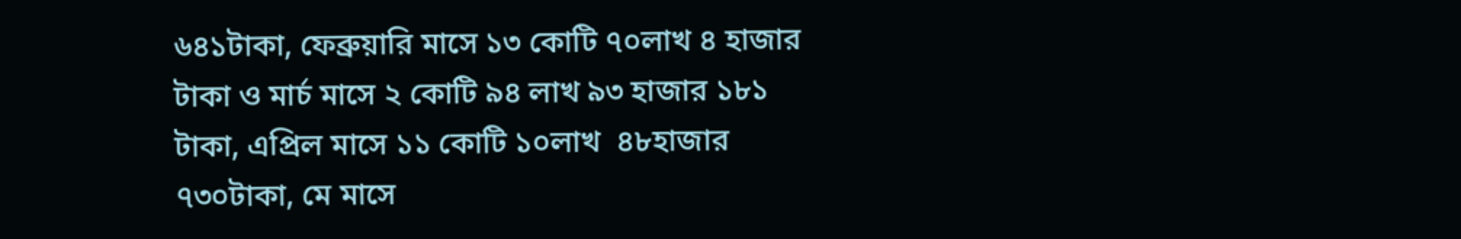৬৪১টাকা, ফেব্রুয়ারি মাসে ১৩ কোটি ৭০লাখ ৪ হাজার টাকা ও মার্চ মাসে ২ কোটি ৯৪ লাখ ৯৩ হাজার ১৮১ টাকা, এপ্রিল মাসে ১১ কোটি ১০লাখ  ৪৮হাজার ৭৩০টাকা, মে মাসে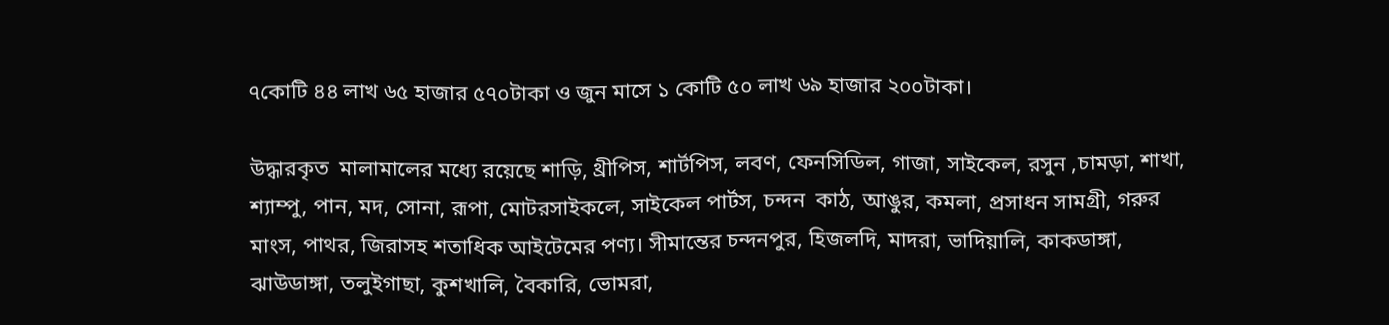৭কোটি ৪৪ লাখ ৬৫ হাজার ৫৭০টাকা ও জুন মাসে ১ কোটি ৫০ লাখ ৬৯ হাজার ২০০টাকা।

উদ্ধারকৃত  মালামালের মধ্যে রয়েছে শাড়ি, থ্রীপিস, শার্টপিস, লবণ, ফেনসিডিল, গাজা, সাইকেল, রসুন ,চামড়া, শাখা, শ্যাম্পু, পান, মদ, সোনা, রূপা, মোটরসাইকলে, সাইকেল পার্টস, চন্দন  কাঠ, আঙুর, কমলা, প্রসাধন সামগ্রী, গরুর মাংস, পাথর, জিরাসহ শতাধিক আইটেমের পণ্য। সীমান্তের চন্দনপুর, হিজলদি, মাদরা, ভাদিয়ালি, কাকডাঙ্গা, ঝাউডাঙ্গা, তলুইগাছা, কুশখালি, বৈকারি, ভোমরা,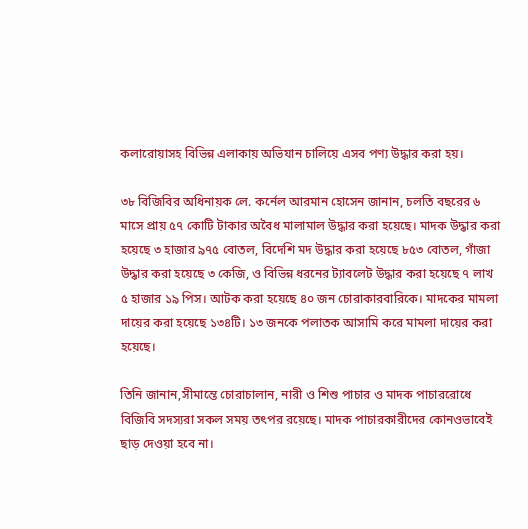কলারোয়াসহ বিভিন্ন এলাকায় অভিযান চালিয়ে এসব পণ্য উদ্ধার করা হয়।

৩৮ বিজিবির অধিনায়ক লে. কর্নেল আরমান হোসেন জানান, চলতি বছরের ৬ মাসে প্রায় ৫৭ কোটি টাকার অবৈধ মালামাল উদ্ধার করা হয়েছে। মাদক উদ্ধার করা হয়েছে ৩ হাজার ৯৭৫ বোতল, বিদেশি মদ উদ্ধার করা হয়েছে ৮৫৩ বোতল, গাঁজা উদ্ধার করা হয়েছে ৩ কেজি, ও বিভিন্ন ধরনের ট্যাবলেট উদ্ধার করা হয়েছে ৭ লাখ ৫ হাজার ১৯ পিস। আটক করা হয়েছে ৪০ জন চোরাকারবারিকে। মাদকের মামলা দায়ের করা হয়েছে ১৩৪টি। ১৩ জনকে পলাতক আসামি করে মামলা দায়ের করা হয়েছে।

তিনি জানান,সীমান্তে চোরাচালান, নারী ও শিশু পাচার ও মাদক পাচাররোধে বিজিবি সদস্যরা সকল সময় তৎপর রয়েছে। মাদক পাচারকারীদের কোনওভাবেই ছাড় দেওয়া হবে না।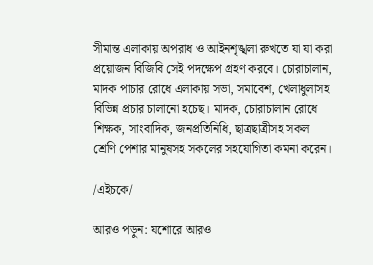সীমান্ত এলাকায় অপরাধ ও আইনশৃঙ্খলা রুখতে যা যা করা প্রয়োজন বিজিবি সেই পদক্ষেপ গ্রহণ করবে। চোরাচালান, মাদক পাচার রোধে এলাকায় সভা, সমাবেশ, খেলাধুলাসহ বিভিন্ন প্রচার চালানো হচেছ। মাদক, চোরাচালান রোধে শিক্ষক, সাংবাদিক, জনপ্রতিনিধি, ছাত্রছাত্রীসহ সকল শ্রেণি পেশার মানুষসহ সকলের সহযোগিতা কমনা করেন।

/এইচকে/

আরও পড়ুন: যশোরে আরও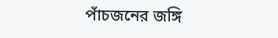পাঁচজনের জঙ্গি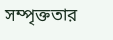সম্পৃক্ততার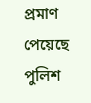প্রমাণ পেয়েছে পুলিশ